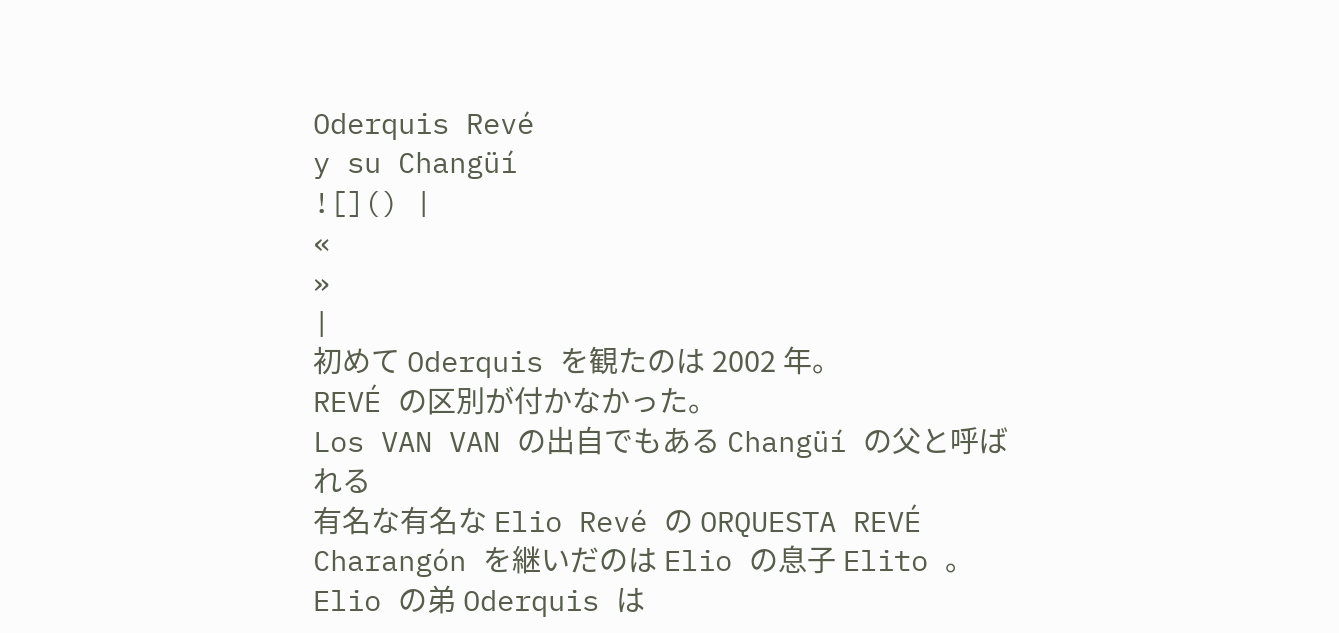Oderquis Revé
y su Changüí
![]() |
«
»
|
初めて Oderquis を観たのは 2002 年。
REVÉ の区別が付かなかった。
Los VAN VAN の出自でもある Changüí の父と呼ばれる
有名な有名な Elio Revé の ORQUESTA REVÉ
Charangón を継いだのは Elio の息子 Elito 。
Elio の弟 Oderquis は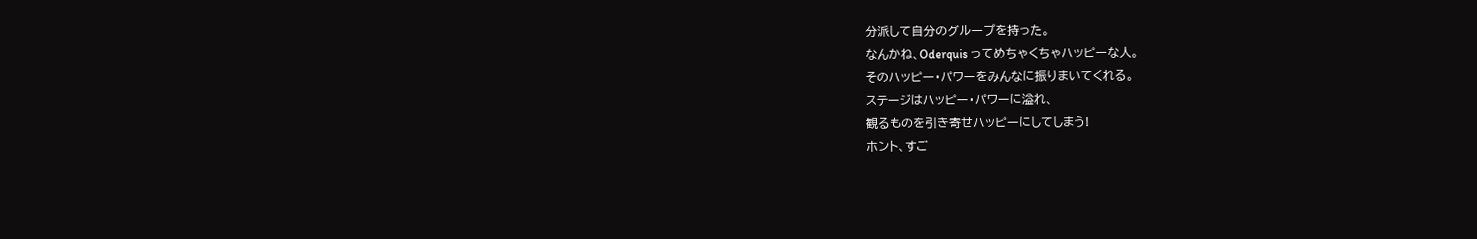分派して自分のグループを持った。
なんかね、Oderquis ってめちゃくちゃハッピーな人。
そのハッピー・パワーをみんなに振りまいてくれる。
ステージはハッピー・パワーに溢れ、
観るものを引き寄せハッピーにしてしまう!
ホント、すご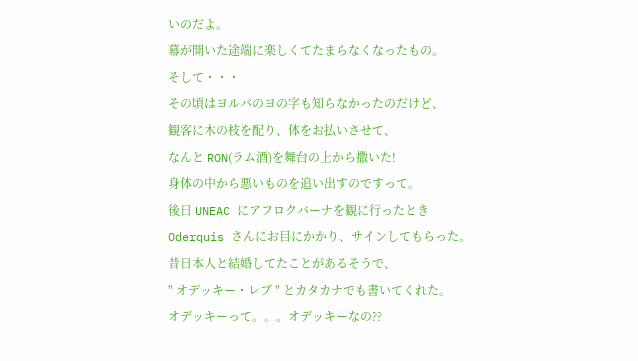いのだよ。
幕が開いた途端に楽しくてたまらなくなったもの。
そして・・・
その頃はヨルバのヨの字も知らなかったのだけど、
観客に木の枝を配り、体をお払いさせて、
なんと RON(ラム酒)を舞台の上から撒いた!
身体の中から悪いものを追い出すのですって。
後日 UNEAC にアフロクバーナを観に行ったとき
Oderquis さんにお目にかかり、サインしてもらった。
昔日本人と結婚してたことがあるそうで、
" オデッキー・レブ " とカタカナでも書いてくれた。
オデッキーって。。。オデッキーなの??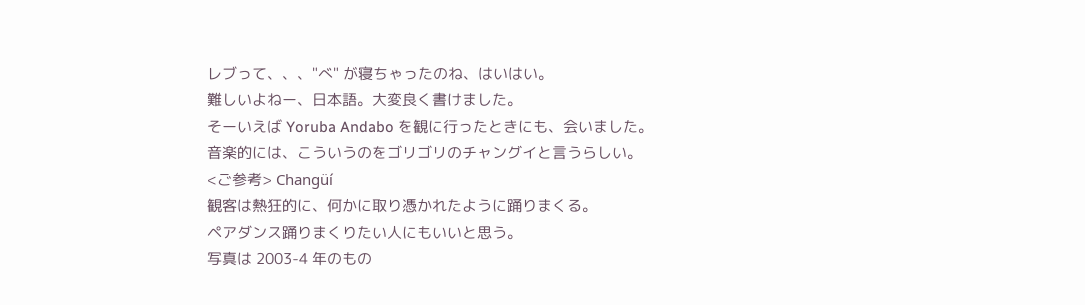レブって、、、"べ" が寝ちゃったのね、はいはい。
難しいよねー、日本語。大変良く書けました。
そーいえば Yoruba Andabo を観に行ったときにも、会いました。
音楽的には、こういうのをゴリゴリのチャングイと言うらしい。
<ご参考> Changüí
観客は熱狂的に、何かに取り憑かれたように踊りまくる。
ペアダンス踊りまくりたい人にもいいと思う。
写真は 2003-4 年のもの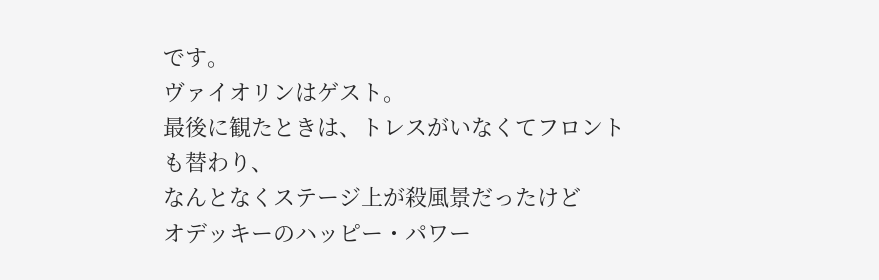です。
ヴァイオリンはゲスト。
最後に観たときは、トレスがいなくてフロントも替わり、
なんとなくステージ上が殺風景だったけど
オデッキーのハッピー・パワー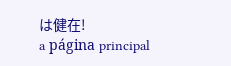は健在!
a página principal